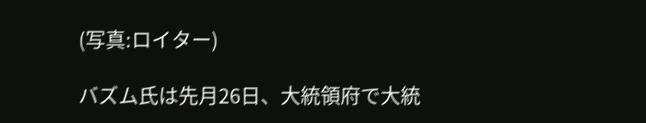(写真:ロイター)

バズム氏は先月26日、大統領府で大統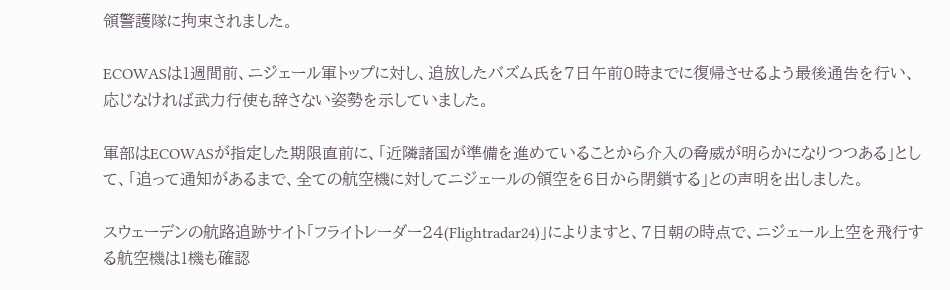領警護隊に拘束されました。

ECOWASは1週間前、ニジェール軍トップに対し、追放したバズム氏を7日午前0時までに復帰させるよう最後通告を行い、応じなければ武力行使も辞さない姿勢を示していました。

軍部はECOWASが指定した期限直前に、「近隣諸国が準備を進めていることから介入の脅威が明らかになりつつある」として、「追って通知があるまで、全ての航空機に対してニジェールの領空を6日から閉鎖する」との声明を出しました。

スウェーデンの航路追跡サイト「フライトレーダー24(Flightradar24)」によりますと、7日朝の時点で、ニジェール上空を飛行する航空機は1機も確認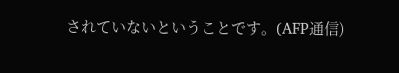されていないということです。(AFP通信)